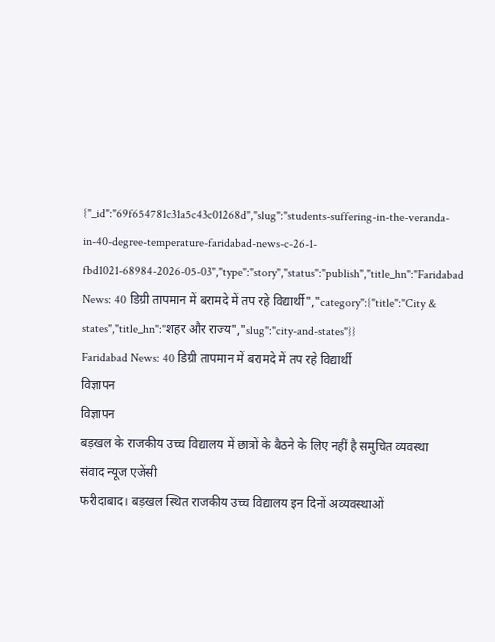{"_id":"69f654781c31a5c43c01268d","slug":"students-suffering-in-the-veranda-in-40-degree-temperature-faridabad-news-c-26-1-fbd1021-68984-2026-05-03","type":"story","status":"publish","title_hn":"Faridabad News: 40 डिग्री तापमान में बरामदे में तप रहे विद्यार्थी","category":{"title":"City & states","title_hn":"शहर और राज्य","slug":"city-and-states"}}
Faridabad News: 40 डिग्री तापमान में बरामदे में तप रहे विद्यार्थी
विज्ञापन
विज्ञापन
बड़खल के राजकीय उच्च विद्यालय में छात्रों के बैठने के लिए नहीं है समुचित व्यवस्था
संवाद न्यूज एजेंसी
फरीदाबाद। बड़खल स्थित राजकीय उच्च विद्यालय इन दिनों अव्यवस्थाओं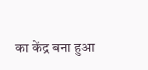का केंद्र बना हुआ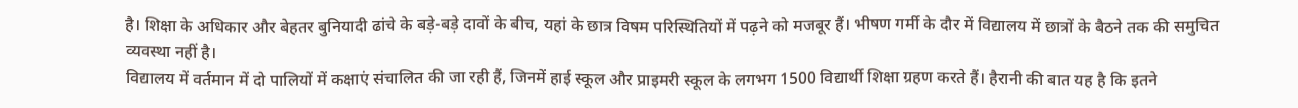है। शिक्षा के अधिकार और बेहतर बुनियादी ढांचे के बड़े-बड़े दावों के बीच, यहां के छात्र विषम परिस्थितियों में पढ़ने को मजबूर हैं। भीषण गर्मी के दौर में विद्यालय में छात्रों के बैठने तक की समुचित व्यवस्था नहीं है।
विद्यालय में वर्तमान में दो पालियों में कक्षाएं संचालित की जा रही हैं, जिनमें हाई स्कूल और प्राइमरी स्कूल के लगभग 1500 विद्यार्थी शिक्षा ग्रहण करते हैं। हैरानी की बात यह है कि इतने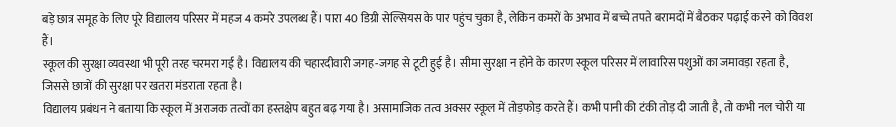बड़े छात्र समूह के लिए पूरे विद्यालय परिसर में महज 4 कमरे उपलब्ध हैं। पारा 40 डिग्री सेल्सियस के पार पहुंच चुका है, लेकिन कमरों के अभाव में बच्चे तपते बरामदों में बैठकर पढ़ाई करने को विवश हैं।
स्कूल की सुरक्षा व्यवस्था भी पूरी तरह चरमरा गई है। विद्यालय की चहारदीवारी जगह-जगह से टूटी हुई है। सीमा सुरक्षा न होने के कारण स्कूल परिसर में लावारिस पशुओं का जमावड़ा रहता है, जिससे छात्रों की सुरक्षा पर खतरा मंडराता रहता है।
विद्यालय प्रबंधन ने बताया कि स्कूल में अराजक तत्वों का हस्तक्षेप बहुत बढ़ गया है। असामाजिक तत्व अक्सर स्कूल में तोड़फोड़ करते हैं। कभी पानी की टंकी तोड़ दी जाती है, तो कभी नल चोरी या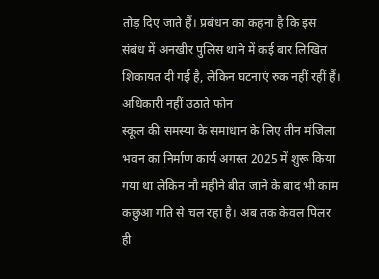तोड़ दिए जाते हैं। प्रबंधन का कहना है कि इस संबंध में अनखीर पुलिस थाने में कई बार लिखित शिकायत दी गई है, लेकिन घटनाएं रुक नहीं रहीं हैं।
अधिकारी नहीं उठाते फोन
स्कूल की समस्या के समाधान के लिए तीन मंजिला भवन का निर्माण कार्य अगस्त 2025 में शुरू किया गया था लेकिन नौ महीने बीत जाने के बाद भी काम कछुआ गति से चल रहा है। अब तक केवल पिलर ही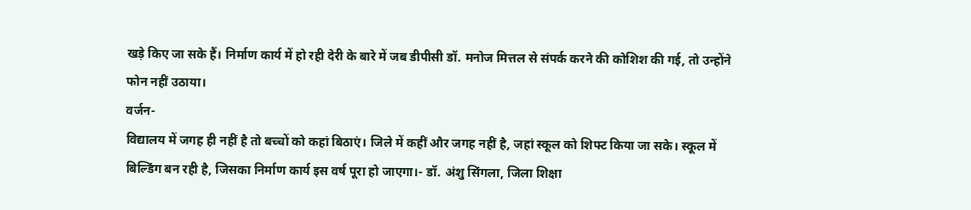खड़े किए जा सके हैं। निर्माण कार्य में हो रही देरी के बारे में जब डीपीसी डॉ. मनोज मित्तल से संपर्क करने की कोशिश की गई, तो उन्होंने फोन नहीं उठाया।
वर्जन-
विद्यालय में जगह ही नहीं है तो बच्चों को कहां बिठाएं। जिले में कहीं और जगह नहीं है, जहां स्कूल को शिफ्ट किया जा सके। स्कूल में बिल्डिंग बन रही है, जिसका निर्माण कार्य इस वर्ष पूरा हो जाएगा।- डॉ. अंशु सिंगला, जिला शिक्षा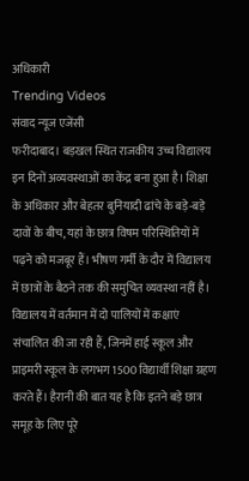अधिकारी
Trending Videos
संवाद न्यूज एजेंसी
फरीदाबाद। बड़खल स्थित राजकीय उच्च विद्यालय इन दिनों अव्यवस्थाओं का केंद्र बना हुआ है। शिक्षा के अधिकार और बेहतर बुनियादी ढांचे के बड़े-बड़े दावों के बीच, यहां के छात्र विषम परिस्थितियों में पढ़ने को मजबूर हैं। भीषण गर्मी के दौर में विद्यालय में छात्रों के बैठने तक की समुचित व्यवस्था नहीं है।
विद्यालय में वर्तमान में दो पालियों में कक्षाएं संचालित की जा रही हैं, जिनमें हाई स्कूल और प्राइमरी स्कूल के लगभग 1500 विद्यार्थी शिक्षा ग्रहण करते हैं। हैरानी की बात यह है कि इतने बड़े छात्र समूह के लिए पूरे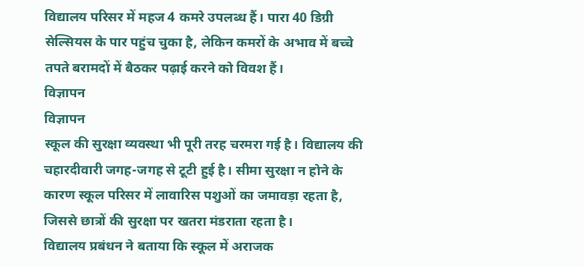विद्यालय परिसर में महज 4 कमरे उपलब्ध हैं। पारा 40 डिग्री सेल्सियस के पार पहुंच चुका है, लेकिन कमरों के अभाव में बच्चे तपते बरामदों में बैठकर पढ़ाई करने को विवश हैं।
विज्ञापन
विज्ञापन
स्कूल की सुरक्षा व्यवस्था भी पूरी तरह चरमरा गई है। विद्यालय की चहारदीवारी जगह-जगह से टूटी हुई है। सीमा सुरक्षा न होने के कारण स्कूल परिसर में लावारिस पशुओं का जमावड़ा रहता है, जिससे छात्रों की सुरक्षा पर खतरा मंडराता रहता है।
विद्यालय प्रबंधन ने बताया कि स्कूल में अराजक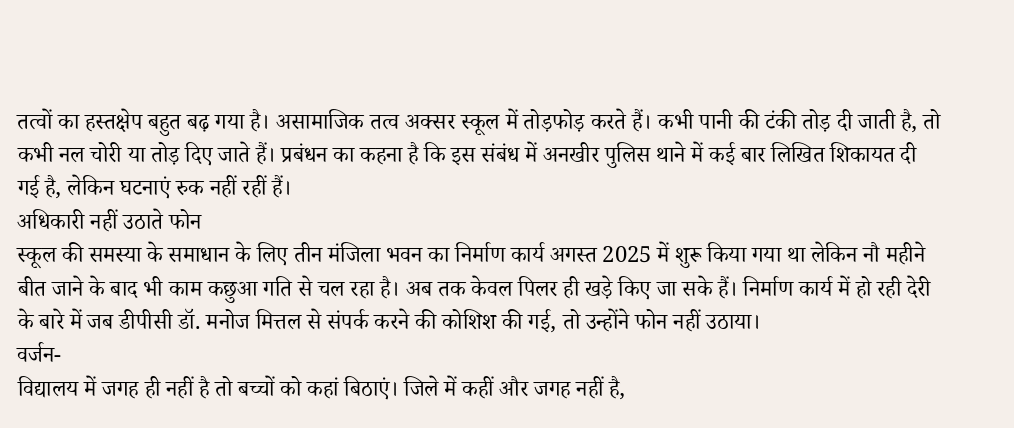तत्वों का हस्तक्षेप बहुत बढ़ गया है। असामाजिक तत्व अक्सर स्कूल में तोड़फोड़ करते हैं। कभी पानी की टंकी तोड़ दी जाती है, तो कभी नल चोरी या तोड़ दिए जाते हैं। प्रबंधन का कहना है कि इस संबंध में अनखीर पुलिस थाने में कई बार लिखित शिकायत दी गई है, लेकिन घटनाएं रुक नहीं रहीं हैं।
अधिकारी नहीं उठाते फोन
स्कूल की समस्या के समाधान के लिए तीन मंजिला भवन का निर्माण कार्य अगस्त 2025 में शुरू किया गया था लेकिन नौ महीने बीत जाने के बाद भी काम कछुआ गति से चल रहा है। अब तक केवल पिलर ही खड़े किए जा सके हैं। निर्माण कार्य में हो रही देरी के बारे में जब डीपीसी डॉ. मनोज मित्तल से संपर्क करने की कोशिश की गई, तो उन्होंने फोन नहीं उठाया।
वर्जन-
विद्यालय में जगह ही नहीं है तो बच्चों को कहां बिठाएं। जिले में कहीं और जगह नहीं है,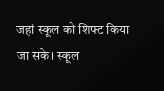जहां स्कूल को शिफ्ट किया जा सके। स्कूल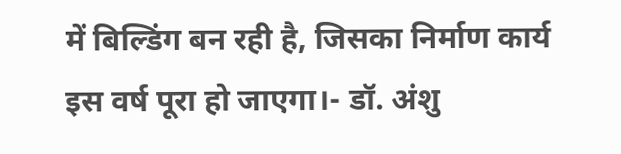में बिल्डिंग बन रही है, जिसका निर्माण कार्य इस वर्ष पूरा हो जाएगा।- डॉ. अंशु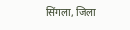सिंगला, जिला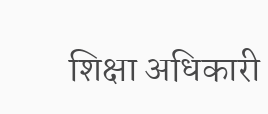शिक्षा अधिकारी